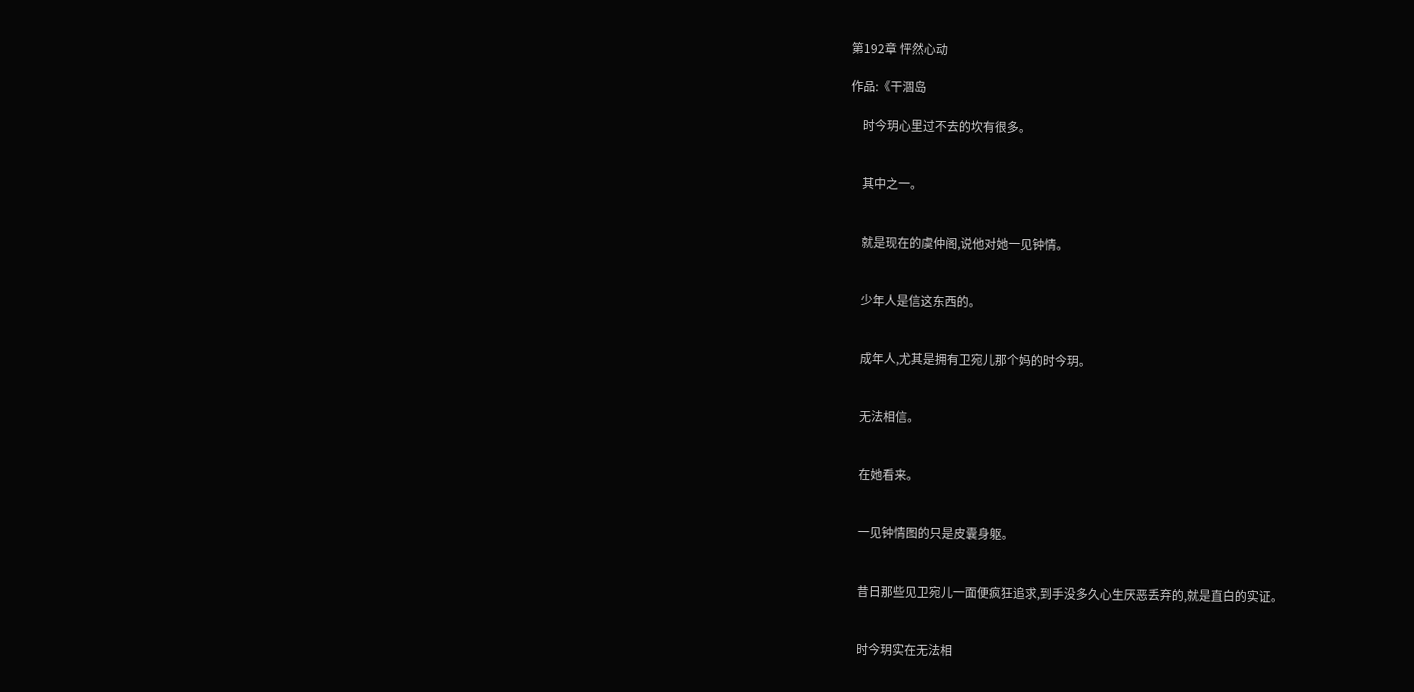第192章 怦然心动

作品:《干涸岛

    时今玥心里过不去的坎有很多。


    其中之一。


    就是现在的虞仲阁,说他对她一见钟情。


    少年人是信这东西的。


    成年人,尤其是拥有卫宛儿那个妈的时今玥。


    无法相信。


    在她看来。


    一见钟情图的只是皮囊身躯。


    昔日那些见卫宛儿一面便疯狂追求,到手没多久心生厌恶丢弃的,就是直白的实证。


    时今玥实在无法相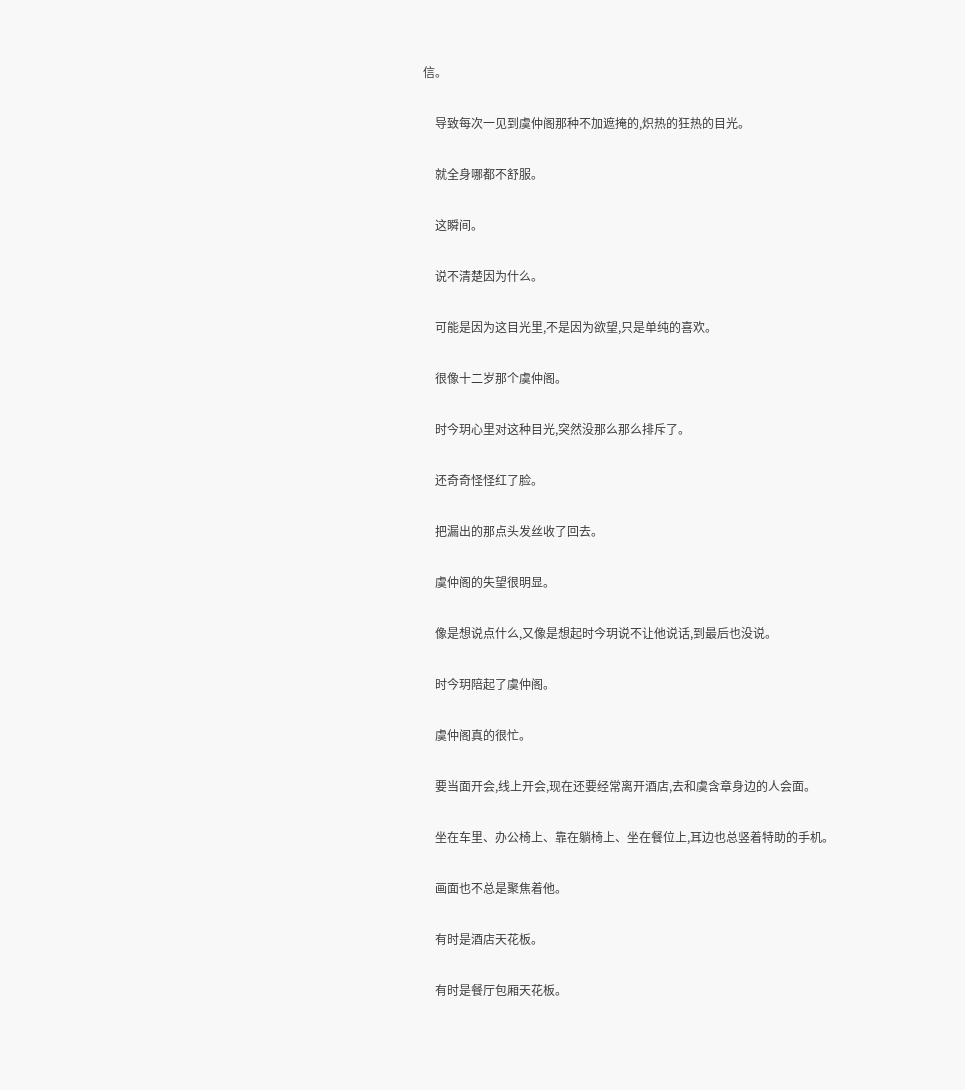信。


    导致每次一见到虞仲阁那种不加遮掩的,炽热的狂热的目光。


    就全身哪都不舒服。


    这瞬间。


    说不清楚因为什么。


    可能是因为这目光里,不是因为欲望,只是单纯的喜欢。


    很像十二岁那个虞仲阁。


    时今玥心里对这种目光,突然没那么那么排斥了。


    还奇奇怪怪红了脸。


    把漏出的那点头发丝收了回去。


    虞仲阁的失望很明显。


    像是想说点什么,又像是想起时今玥说不让他说话,到最后也没说。


    时今玥陪起了虞仲阁。


    虞仲阁真的很忙。


    要当面开会,线上开会,现在还要经常离开酒店,去和虞含章身边的人会面。


    坐在车里、办公椅上、靠在躺椅上、坐在餐位上,耳边也总竖着特助的手机。


    画面也不总是聚焦着他。


    有时是酒店天花板。


    有时是餐厅包厢天花板。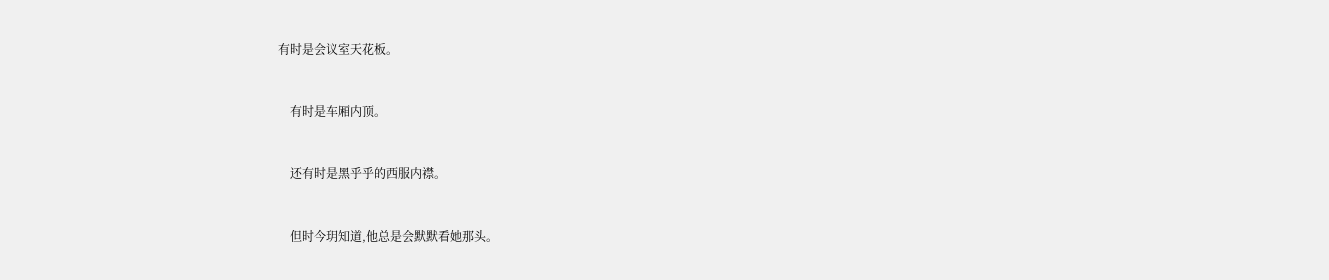有时是会议室天花板。


    有时是车厢内顶。


    还有时是黑乎乎的西服内襟。


    但时今玥知道,他总是会默默看她那头。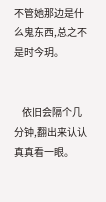不管她那边是什么鬼东西,总之不是时今玥。


    依旧会隔个几分钟,翻出来认认真真看一眼。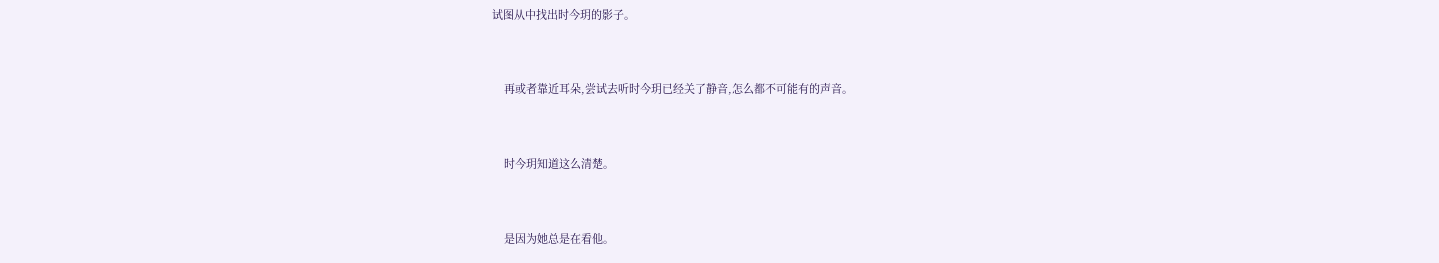试图从中找出时今玥的影子。


    再或者靠近耳朵,尝试去听时今玥已经关了静音,怎么都不可能有的声音。


    时今玥知道这么清楚。


    是因为她总是在看他。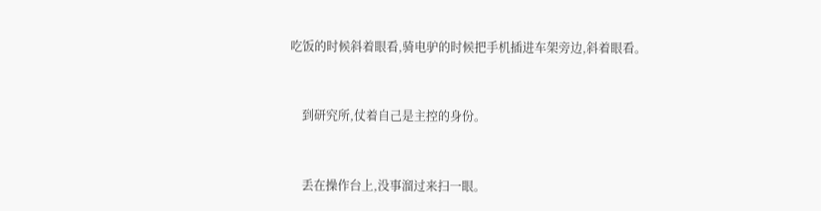吃饭的时候斜着眼看,骑电驴的时候把手机插进车架旁边,斜着眼看。


    到研究所,仗着自己是主控的身份。


    丢在操作台上,没事溜过来扫一眼。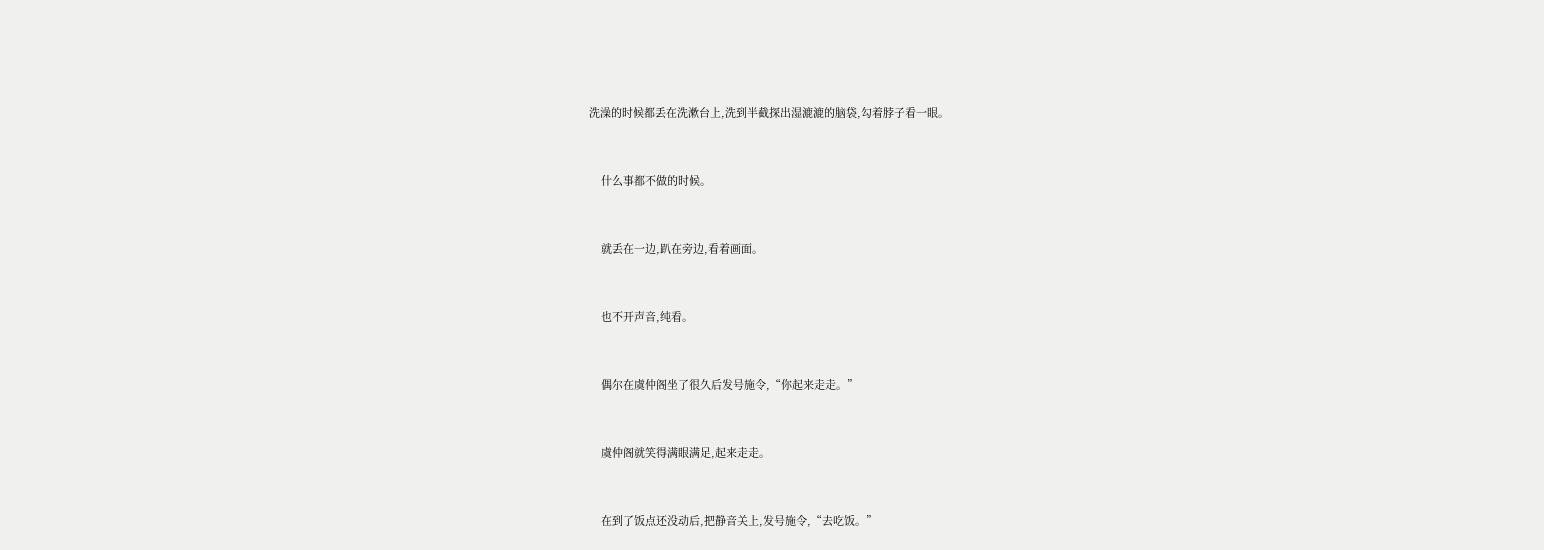洗澡的时候都丢在洗漱台上,洗到半截探出湿漉漉的脑袋,勾着脖子看一眼。


    什么事都不做的时候。


    就丢在一边,趴在旁边,看着画面。


    也不开声音,纯看。


    偶尔在虞仲阁坐了很久后发号施令,“你起来走走。”


    虞仲阁就笑得满眼满足,起来走走。


    在到了饭点还没动后,把静音关上,发号施令,“去吃饭。”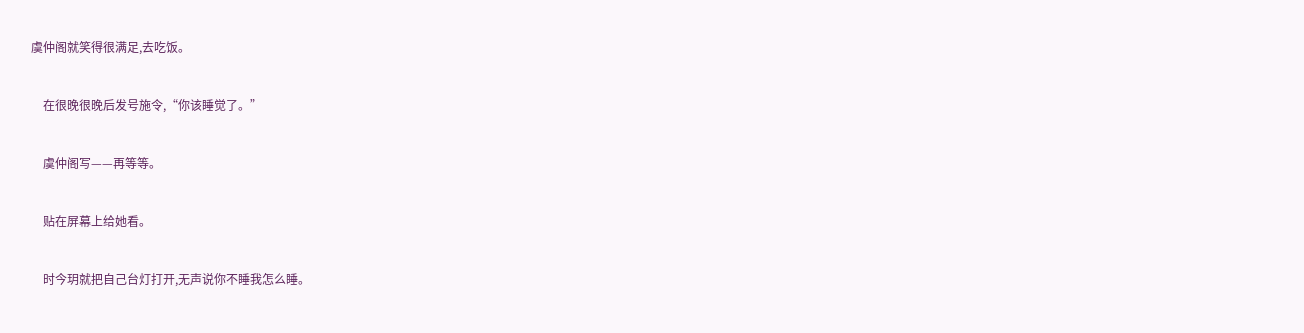虞仲阁就笑得很满足,去吃饭。


    在很晚很晚后发号施令,“你该睡觉了。”


    虞仲阁写——再等等。


    贴在屏幕上给她看。


    时今玥就把自己台灯打开,无声说你不睡我怎么睡。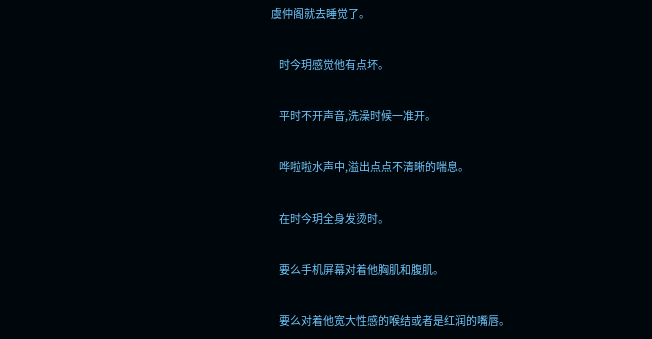虞仲阁就去睡觉了。


    时今玥感觉他有点坏。


    平时不开声音,洗澡时候一准开。


    哗啦啦水声中,溢出点点不清晰的喘息。


    在时今玥全身发烫时。


    要么手机屏幕对着他胸肌和腹肌。


    要么对着他宽大性感的喉结或者是红润的嘴唇。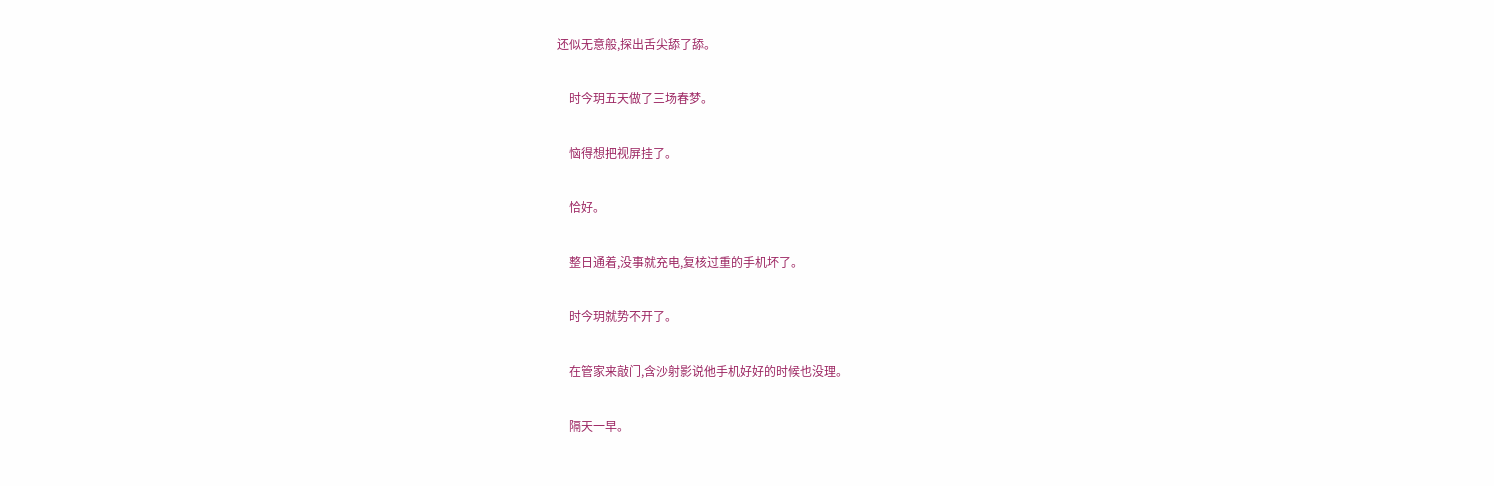还似无意般,探出舌尖舔了舔。


    时今玥五天做了三场春梦。


    恼得想把视屏挂了。


    恰好。


    整日通着,没事就充电,复核过重的手机坏了。


    时今玥就势不开了。


    在管家来敲门,含沙射影说他手机好好的时候也没理。


    隔天一早。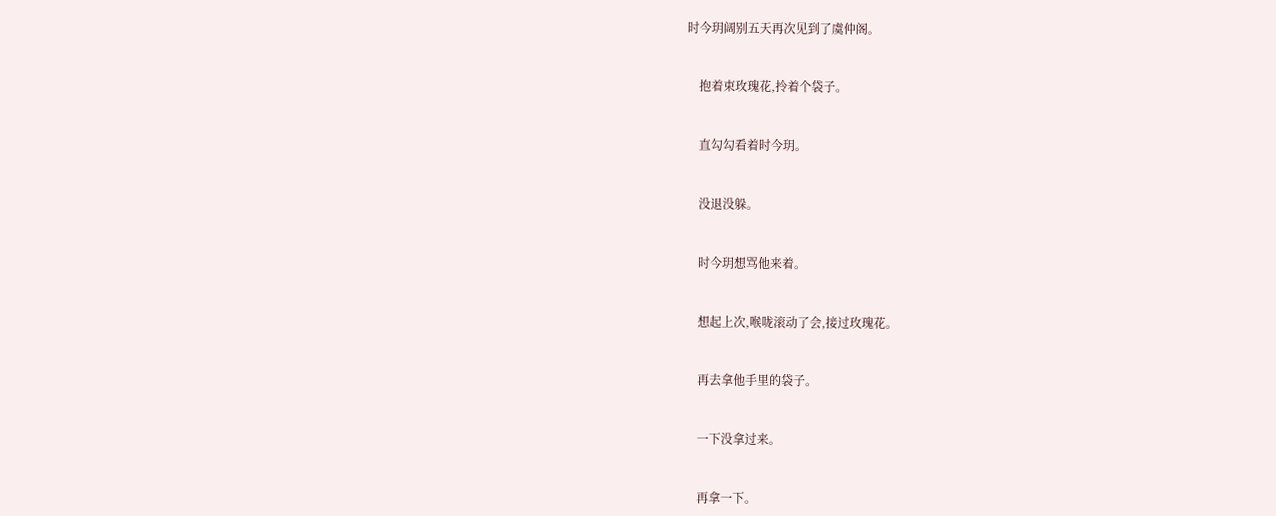时今玥阔别五天再次见到了虞仲阁。


    抱着束玫瑰花,拎着个袋子。


    直勾勾看着时今玥。


    没退没躲。


    时今玥想骂他来着。


    想起上次,喉咙滚动了会,接过玫瑰花。


    再去拿他手里的袋子。


    一下没拿过来。


    再拿一下。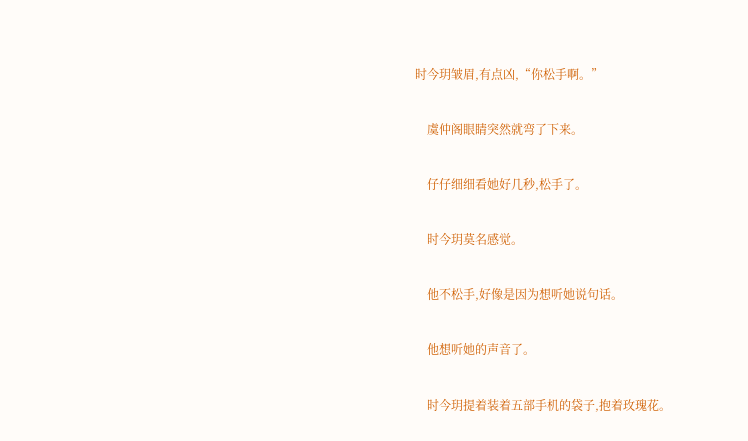时今玥皱眉,有点凶,“你松手啊。”


    虞仲阁眼睛突然就弯了下来。


    仔仔细细看她好几秒,松手了。


    时今玥莫名感觉。


    他不松手,好像是因为想听她说句话。


    他想听她的声音了。


    时今玥提着装着五部手机的袋子,抱着玫瑰花。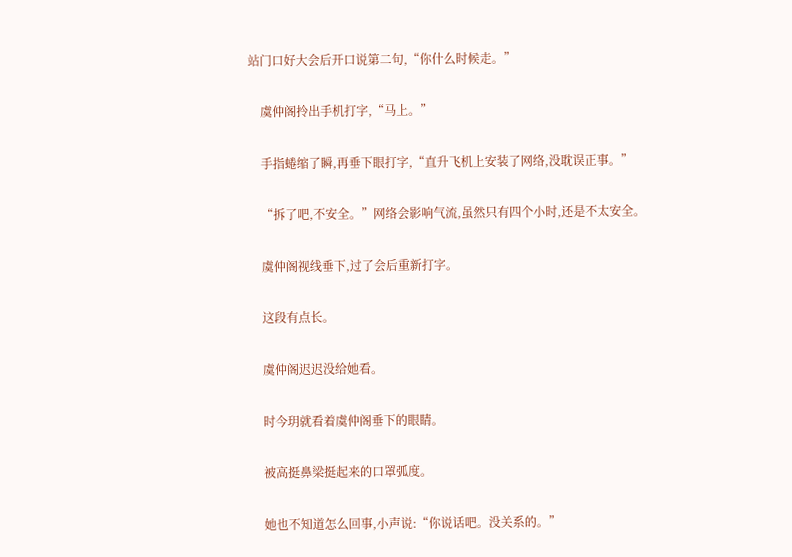站门口好大会后开口说第二句,“你什么时候走。”


    虞仲阁拎出手机打字,“马上。”


    手指蜷缩了瞬,再垂下眼打字,“直升飞机上安装了网络,没耽误正事。”


    “拆了吧,不安全。”网络会影响气流,虽然只有四个小时,还是不太安全。


    虞仲阁视线垂下,过了会后重新打字。


    这段有点长。


    虞仲阁迟迟没给她看。


    时今玥就看着虞仲阁垂下的眼睛。


    被高挺鼻梁挺起来的口罩弧度。


    她也不知道怎么回事,小声说:“你说话吧。没关系的。”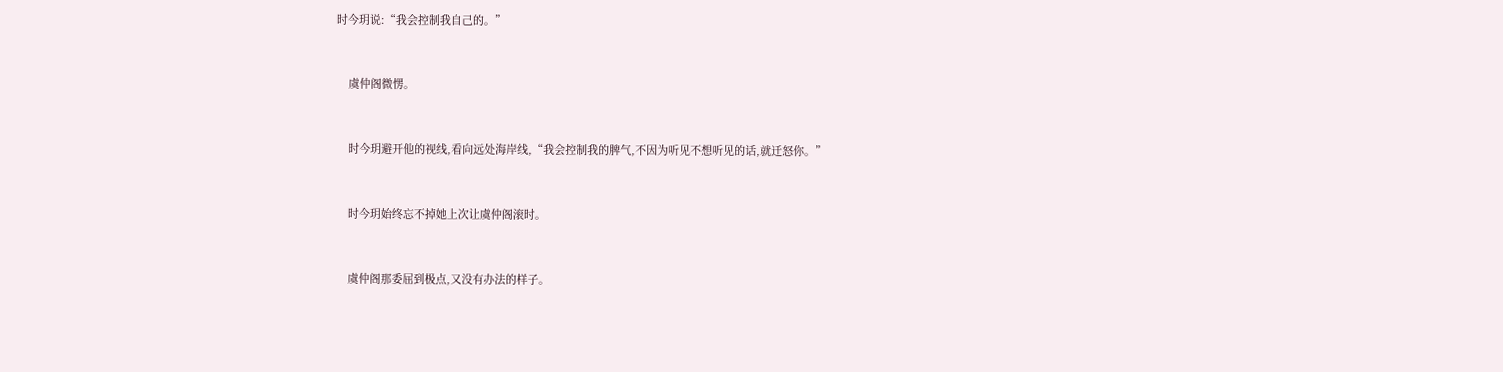时今玥说:“我会控制我自己的。”


    虞仲阁微愣。


    时今玥避开他的视线,看向远处海岸线,“我会控制我的脾气,不因为听见不想听见的话,就迁怒你。”


    时今玥始终忘不掉她上次让虞仲阁滚时。


    虞仲阁那委屈到极点,又没有办法的样子。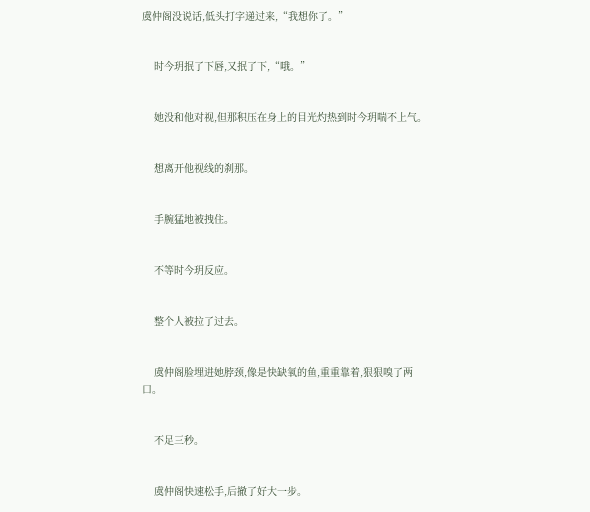虞仲阁没说话,低头打字递过来,“我想你了。”


    时今玥抿了下唇,又抿了下,“哦。”


    她没和他对视,但那积压在身上的目光灼热到时今玥喘不上气。


    想离开他视线的刹那。


    手腕猛地被拽住。


    不等时今玥反应。


    整个人被拉了过去。


    虞仲阁脸埋进她脖颈,像是快缺氧的鱼,重重靠着,狠狠嗅了两口。


    不足三秒。


    虞仲阁快速松手,后撤了好大一步。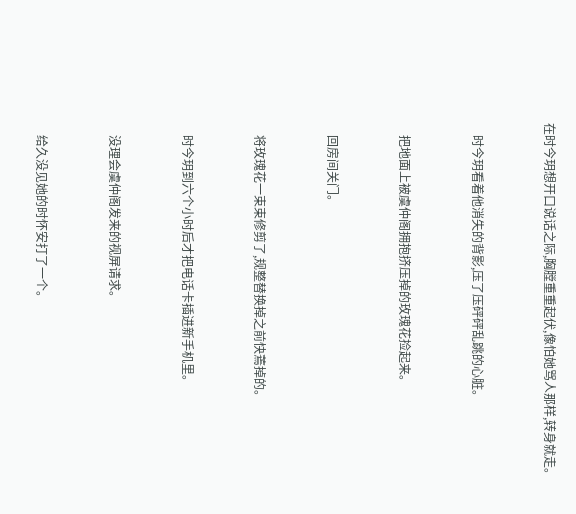在时今玥想开口说话之际,胸膛重重起伏,像怕她骂人那样,转身就走。


    时今玥看着他消失的背影,压了压砰砰乱跳的心脏。


    把地面上被虞仲阁拥抱挤压掉的玫瑰花捡起来。


    回房间关门。


    将玫瑰花一束束修剪了,规整替换掉之前快蔫掉的。


    时今玥到六个小时后才把电话卡插进新手机里。


    没理会虞仲阁发来的视屏请求。


    给久没见她的时怀安打了一个。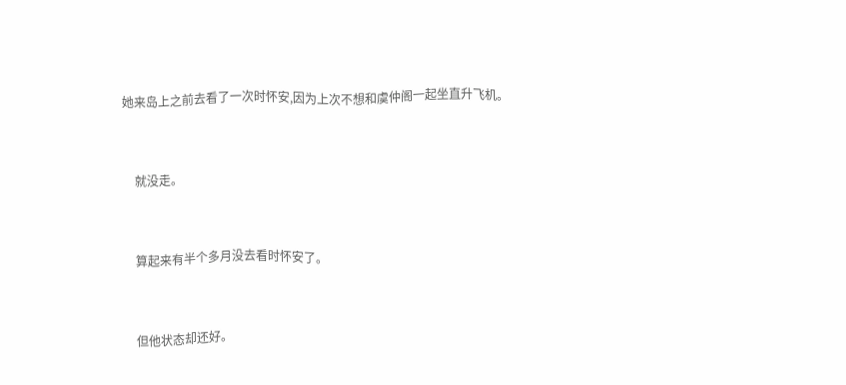她来岛上之前去看了一次时怀安,因为上次不想和虞仲阁一起坐直升飞机。


    就没走。


    算起来有半个多月没去看时怀安了。


    但他状态却还好。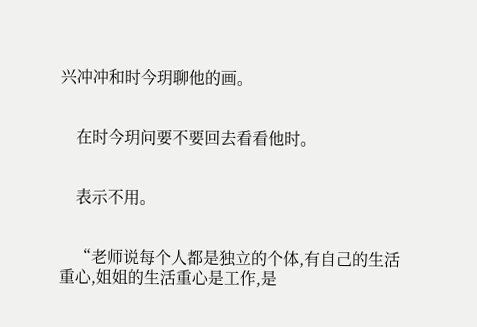兴冲冲和时今玥聊他的画。


    在时今玥问要不要回去看看他时。


    表示不用。


    “老师说每个人都是独立的个体,有自己的生活重心,姐姐的生活重心是工作,是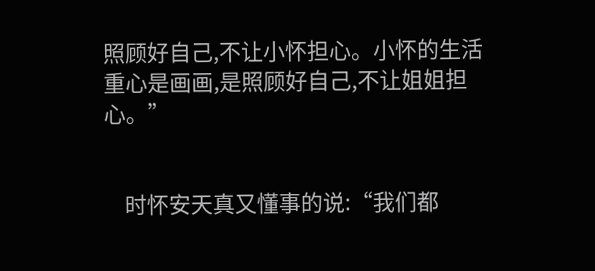照顾好自己,不让小怀担心。小怀的生活重心是画画,是照顾好自己,不让姐姐担心。”


    时怀安天真又懂事的说:“我们都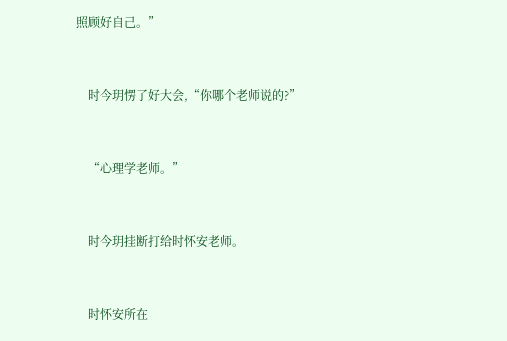照顾好自己。”


    时今玥愣了好大会,“你哪个老师说的?”


    “心理学老师。”


    时今玥挂断打给时怀安老师。


    时怀安所在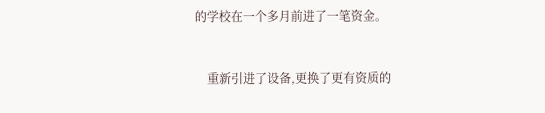的学校在一个多月前进了一笔资金。


    重新引进了设备,更换了更有资质的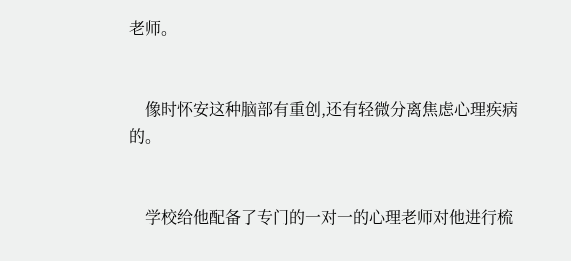老师。


    像时怀安这种脑部有重创,还有轻微分离焦虑心理疾病的。


    学校给他配备了专门的一对一的心理老师对他进行梳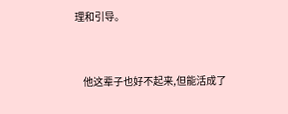理和引导。


    他这辈子也好不起来,但能活成了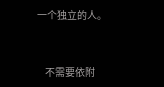一个独立的人。


    不需要依附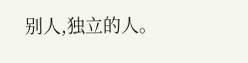别人,独立的人。